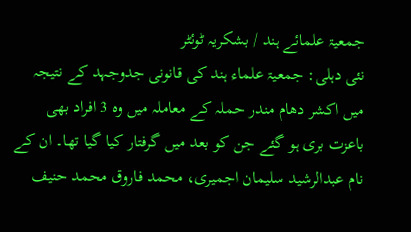جمعیۃ علمائے ہند / بشکریہ ٹوئٹر
نئی دہلی: جمعیۃ علماء ہند کی قانونی جدوجہد کے نتیجہ میں اکشر دھام مندر حملہ کے معاملہ میں وہ 3 افراد بھی باعزت بری ہو گئے جن کو بعد میں گرفتار کیا گیا تھا۔ ان کے نام عبدالرشید سلیمان اجمیری، محمد فاروق محمد حنیف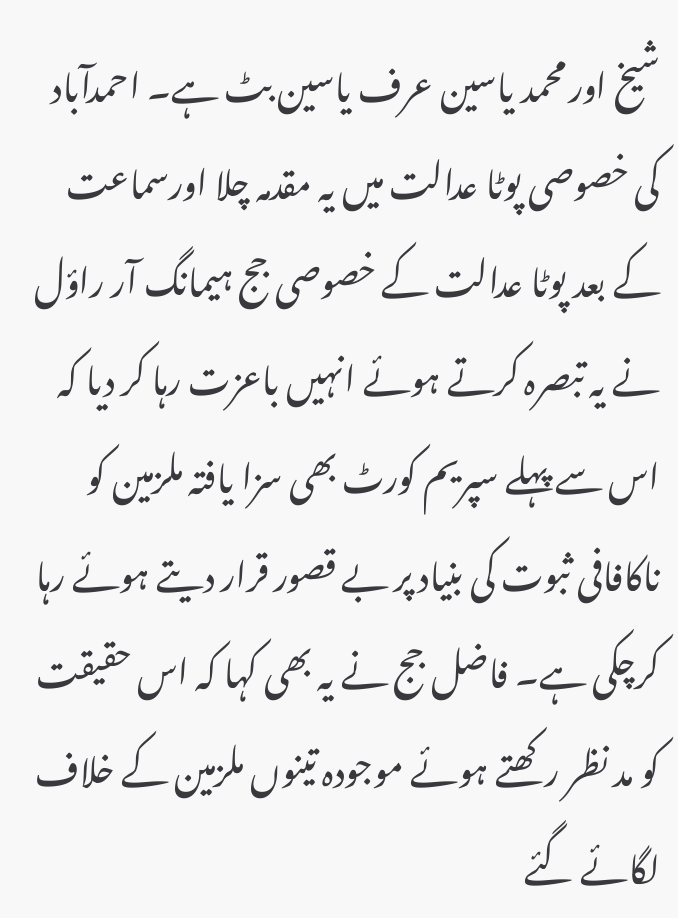شیخ اور محمد یاسین عرف یاسین بٹ ہے۔ احمدآباد کی خصوصی پوٹا عدالت میں یہ مقدمہ چلا اورسماعت کے بعد پوٹا عدالت کے خصوصی جج ہیمانگ آر راؤل نے یہ تبصرہ کرتے ہوئے انہیں باعزت رہا کر دیا کہ اس سے پہلے سپریم کورٹ بھی سزا یافتہ ملزمین کو ناکافافی ثبوت کی بنیاد پر بے قصور قرار دیتے ہوئے رہا کرچکی ہے۔ فاضل جج نے یہ بھی کہا کہ اس حقیقت کو مد نظر رکھتے ہوئے موجودہ تینوں ملزمین کے خلاف لگائے گئے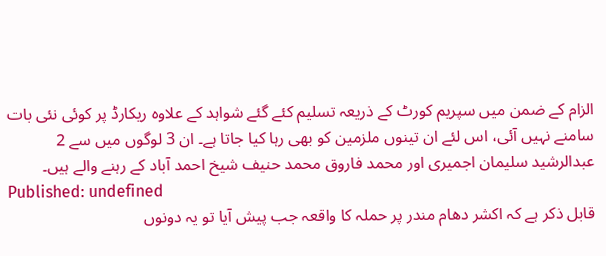الزام کے ضمن میں سپریم کورٹ کے ذریعہ تسلیم کئے گئے شواہد کے علاوہ ریکارڈ پر کوئی نئی بات سامنے نہیں آئی، اس لئے ان تینوں ملزمین کو بھی رہا کیا جاتا ہے۔ ان 3 لوگوں میں سے 2 عبدالرشید سلیمان اجمیری اور محمد فاروق محمد حنیف شیخ احمد آباد کے رہنے والے ہیں۔
Published: undefined
قابل ذکر ہے کہ اکشر دھام مندر پر حملہ کا واقعہ جب پیش آیا تو یہ دونوں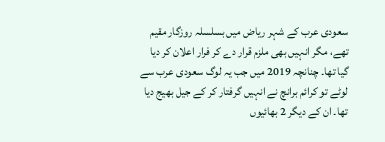سعودی عرب کے شہر ریاض میں بسلسلہ روزگار مقیم تھے، مگر انہیں بھی ملزم قرار دے کر فرار اعلان کر دیا گیا تھا۔ چنانچہ 2019 میں جب یہ لوگ سعودی عرب سے لوٹے تو کرائم برانچ نے انہیں گرفتار کر کے جیل بھیج دیا تھا۔ ان کے دیگر 2 بھائیوں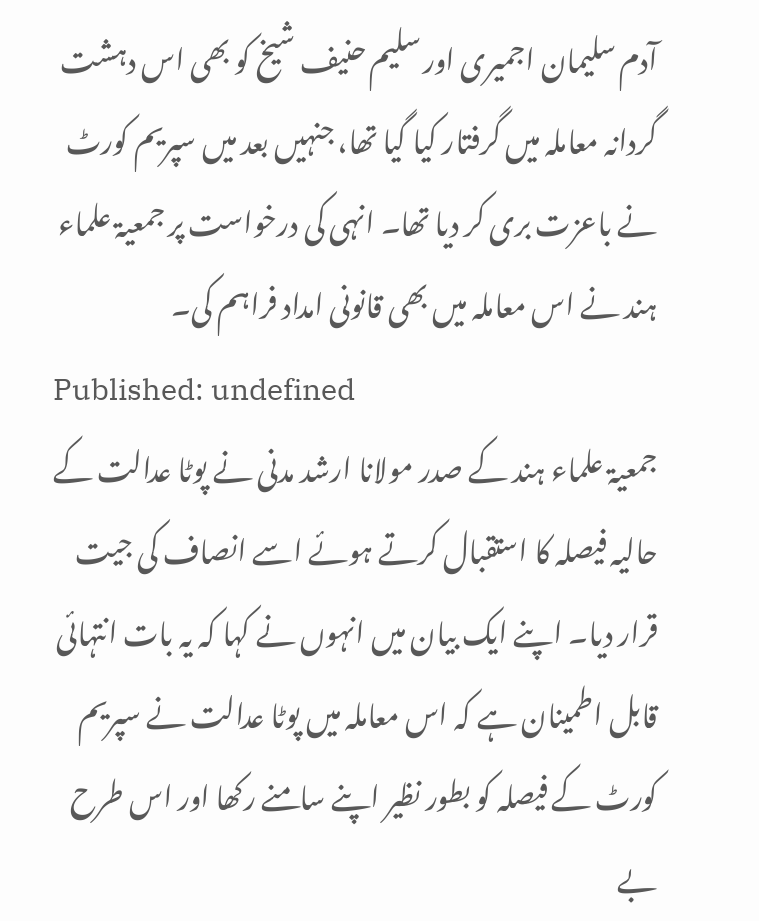آدم سلیمان اجمیری اور سلیم حنیف شیخ کو بھی اس دہشت گردانہ معاملہ میں گرفتار کیا گیا تھا، جنہیں بعد میں سپریم کورٹ نے باعزت بری کر دیا تھا۔ انہی کی درخواست پر جمعیۃ علماء ہند نے اس معاملہ میں بھی قانونی امداد فراہم کی۔
Published: undefined
جمعیۃ علماء ہند کے صدر مولانا ارشد مدنی نے پوٹا عدالت کے حالیہ فیصلہ کا استقبال کرتے ہوئے اسے انصاف کی جیت قرار دیا۔ اپنے ایک بیان میں انہوں نے کہا کہ یہ بات انتہائی قابل اطمینان ہے کہ اس معاملہ میں پوٹا عدالت نے سپریم کورٹ کے فیصلہ کو بطور نظیر اپنے سامنے رکھا اور اس طرح بے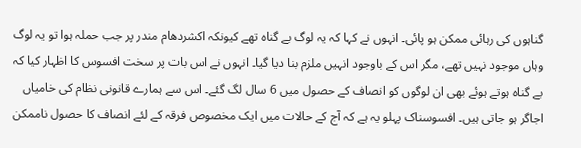گناہوں کی رہائی ممکن ہو پائی۔ انہوں نے کہا کہ یہ لوگ بے گناہ تھے کیونکہ اکشردھام مندر پر جب حملہ ہوا تو یہ لوگ وہاں موجود نہیں تھے، مگر اس کے باوجود انہیں ملزم بنا دیا گیا۔ انہوں نے اس بات پر سخت افسوس کا اظہار کیا کہ بے گناہ ہوتے ہوئے بھی ان لوگوں کو انصاف کے حصول میں 6 سال لگ گئے۔ اس سے ہمارے قانونی نظام کی خامیاں اجاگر ہو جاتی ہیں۔ افسوسناک پہلو یہ ہے کہ آج کے حالات میں ایک مخصوص فرقہ کے لئے انصاف کا حصول ناممکن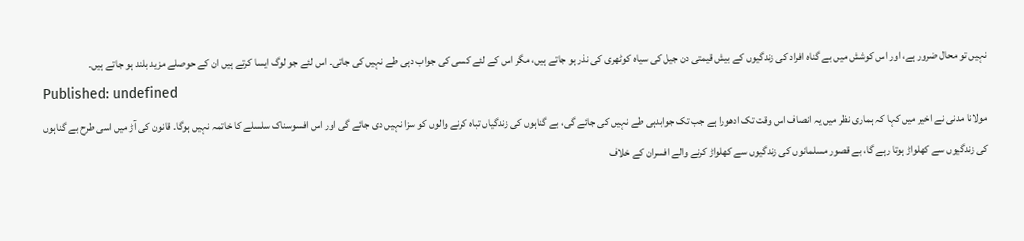نہیں تو محال ضرور ہے، اور اس کوشش میں بے گناہ افراد کی زندگیوں کے بیش قیمتی دن جیل کی سیاہ کوٹھری کی نذر ہو جاتے ہیں، مگر اس کے لئے کسی کی جواب دہی طے نہیں کی جاتی۔ اس لئے جو لوگ ایسا کرتے ہیں ان کے حوصلے مزید بلند ہو جاتے ہیں۔
Published: undefined
مولانا مدنی نے اخیر میں کہا کہ ہماری نظر میں یہ انصاف اس وقت تک ادھورا ہے جب تک جوابدہی طے نہیں کی جائے گی، بے گناہوں کی زندگیاں تباہ کرنے والوں کو سزا نہیں دی جائے گی اور اس افسوسناک سلسلے کا خاتمہ نہیں ہوگا۔ قانون کی آڑ میں اسی طرح بے گناہوں کی زندگیوں سے کھلواڑ ہوتا رہے گا، بے قصور مسلمانوں کی زندگیوں سے کھلواڑ کرنے والے افسران کے خلاف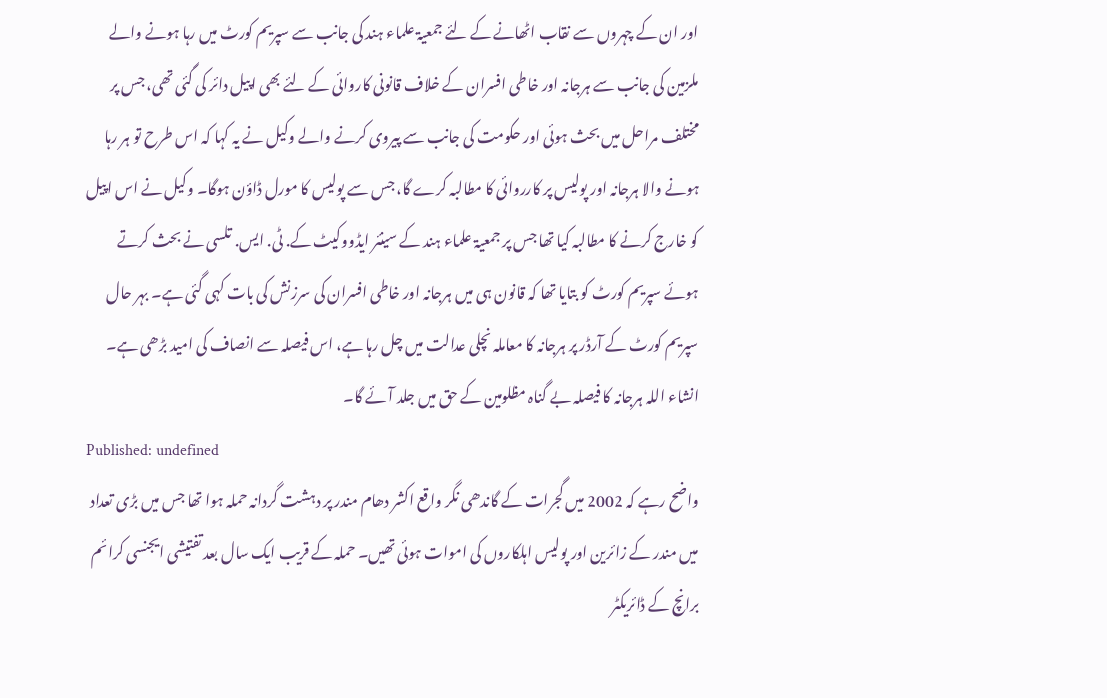اور ان کے چہروں سے نقاب اٹھانے کے لئے جمعیۃ علماء ہند کی جانب سے سپریم کورٹ میں رہا ہونے والے ملزمین کی جانب سے ہرجانہ اور خاطی افسران کے خلاف قانونی کاروائی کے لئے بھی اپیل دائر کی گئی تھی، جس پر مختلف مراحل میں بحث ہوئی اور حکومت کی جانب سے پیروی کرنے والے وکیل نے یہ کہا کہ اس طرح تو ہر رہا ہونے والا ہرجانہ اور پولیس پر کارروائی کا مطالبہ کرے گا، جس سے پولیس کا مورل ڈاؤن ہوگا۔ وکیل نے اس اپیل کو خارج کرنے کا مطالبہ کیا تھا جس پر جمعیۃ علماء ہند کے سینئر ایڈووکیٹ کے. ٹی. ایس. تلسی نے بحث کرتے ہوئے سپریم کورٹ کو بتایا تھا کہ قانون ہی میں ہرجانہ اور خاطی افسران کی سرزنش کی بات کہی گئی ہے۔ بہر حال سپریم کورٹ کے آرڈر پر ہرجانہ کا معاملہ نچلی عدالت میں چل رہا ہے، اس فیصلہ سے انصاف کی امید بڑھی ہے۔ انشاء اللہ ہرجانہ کا فیصلہ بے گناہ مظلومین کے حق میں جلد آئے گا۔
Published: undefined
واضح رہے کہ 2002 میں گجرات کے گاندھی نگر واقع اکشر دھام مندر پر دہشت گردانہ حملہ ہوا تھا جس میں بڑی تعداد میں مندر کے زائرین اور پولیس اہلکاروں کی اموات ہوئی تھیں۔ حملہ کے قریب ایک سال بعد تفتیشی ایجنسی کرائم برانچ کے ڈائریکٹر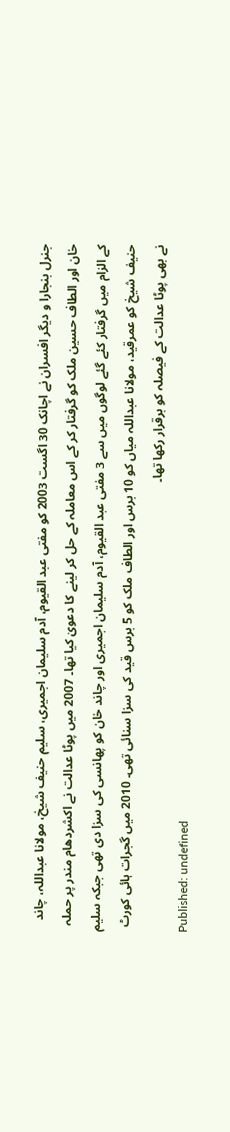جنرل بنجارا و دیگر افسران نے اچانک 30 اگست 2003 کو مفتی عبد القیوم، آدم سلیمان اجمیری، سلیم حنیف شیخ، مولانا عبداللہ، چاند خان اور الطاف حسین ملک کو گرفتار کر کے اس معاملہ کے حل کر لینے کا دعویٰ کیا تھا۔ 2007 میں پوٹا عدالت نے اکشردھام مندر پر حملہ کے الزام میں گرفتار کئے گئے لوگوں میں سے 3 مفتی عبد القیوم، آدم سلیمان اجمیری اور چاند خان کو پھانسی کی سزا دی تھی جبکہ سلیم حنیف شیخ کو عمرقید، مولانا عبداللہ میاں کو 10 برس اور الطاف ملک کو 5 برس قید کی سزا سنائی تھی۔ 2010 میں گجرات ہائی کورٹ نے بھی پوٹا عدالت کے فیصلہ کو برقرار رکھا تھا۔
Published: undefined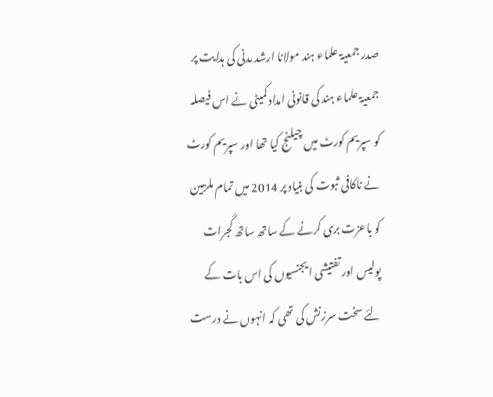صدر جمعیۃ علماء ہند مولانا ارشد مدنی کی ہدایت پر جمعیۃ علماء ہند کی قانونی امداد کمیٹی نے اس فیصلہ کو سپریم کورٹ میں چیلنج کیا تھا اور سپریم کورٹ نے ناکافی ثبوت کی بنیاد پر 2014 میں تمام ملزمین کو باعزت بری کرنے کے ساتھ ساتھ گجرات پولیس اور تفتیشی ایجنسیوں کی اس بات کے لئے سخت سرزنش کی تھی کہ انہوں نے درست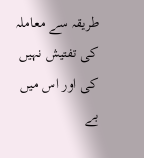طریقہ سے معاملہ کی تفتیش نہیں کی اور اس میں بے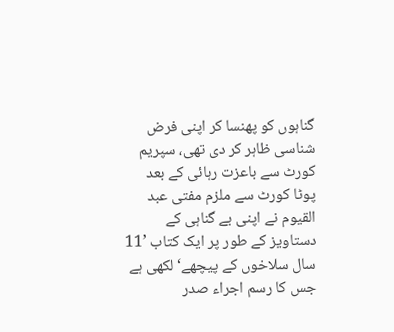گناہوں کو پھنسا کر اپنی فرض شناسی ظاہر کر دی تھی، سپریم کورٹ سے باعزت رہائی کے بعد پوٹا کورٹ سے ملزم مفتی عبد القیوم نے اپنی بے گناہی کے دستاویز کے طور پر ایک کتاب ’11 سال سلاخوں کے پیچھے‘ لکھی ہے جس کا رسم اجراء صدر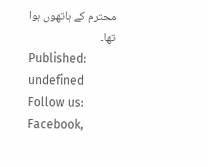محترم کے ہاتھوں ہوا تھا۔
Published: undefined
Follow us: Facebook,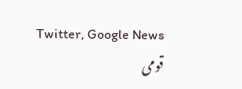Twitter, Google News
قومی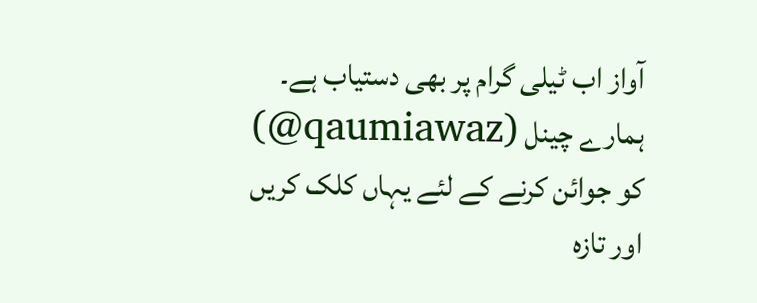آواز اب ٹیلی گرام پر بھی دستیاب ہے۔ ہمارے چینل (qaumiawaz@) کو جوائن کرنے کے لئے یہاں کلک کریں اور تازہ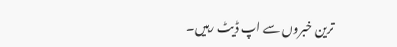ترین خبروں سے اپ ڈیٹ رہیں۔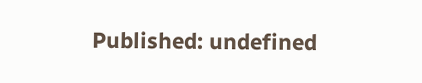Published: undefined